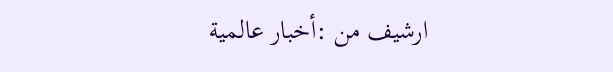ارشيف من :أخبار عالمية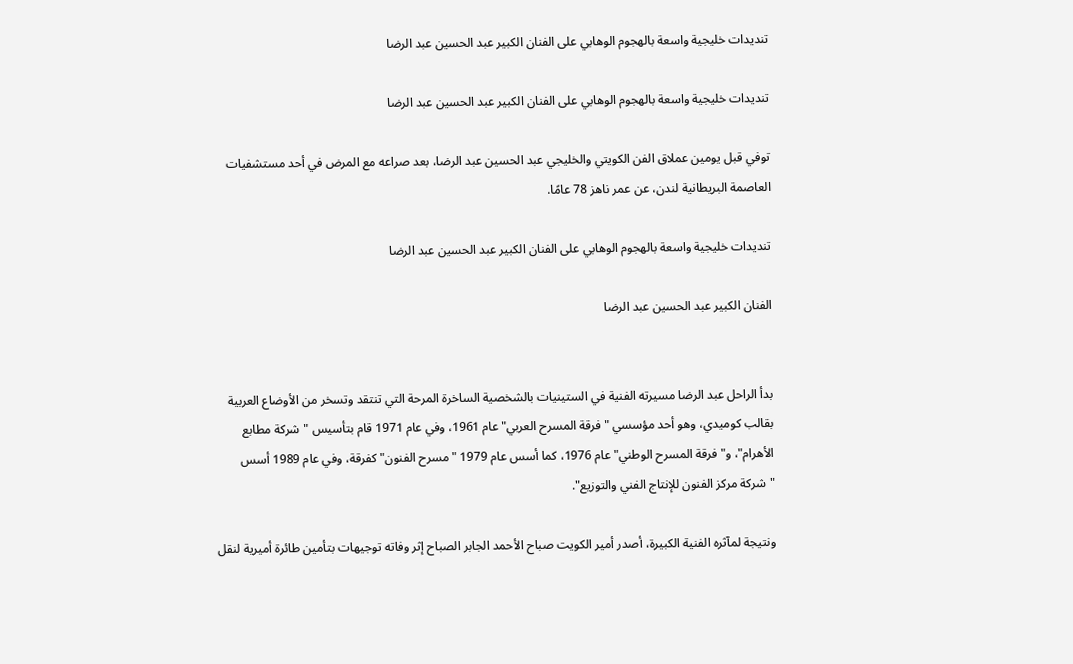تنديدات خليجية واسعة بالهجوم الوهابي على الفنان الكبير عبد الحسين عبد الرضا

تنديدات خليجية واسعة بالهجوم الوهابي على الفنان الكبير عبد الحسين عبد الرضا

توفي قبل يومين عملاق الفن الكويتي والخليجي عبد الحسين عبد الرضا، بعد صراعه مع المرض في أحد مستشفيات العاصمة البريطانية لندن، عن عمر ناهز 78 عامًا.

تنديدات خليجية واسعة بالهجوم الوهابي على الفنان الكبير عبد الحسين عبد الرضا

الفنان الكبير عبد الحسين عبد الرضا


بدأ الراحل عبد الرضا مسيرته الفنية في الستينيات بالشخصية الساخرة المرحة التي تنتقد وتسخر من الأوضاع العربية بقالب كوميدي، وهو أحد مؤسسي "فرقة المسرح العربي" عام 1961، وفي عام 1971 قام بتأسيس "شركة مطابع الأهرام"، و"فرقة المسرح الوطني" عام 1976، كما أسس عام 1979 "مسرح الفنون" كفرقة، وفي عام 1989 أسس "شركة مركز الفنون للإنتاج الفني والتوزيع".

ونتيجة لمآثره الفنية الكبيرة، أصدر أمير الكويت صباح الأحمد الجابر الصباح إثر وفاته توجيهات بتأمين طائرة أميرية لنقل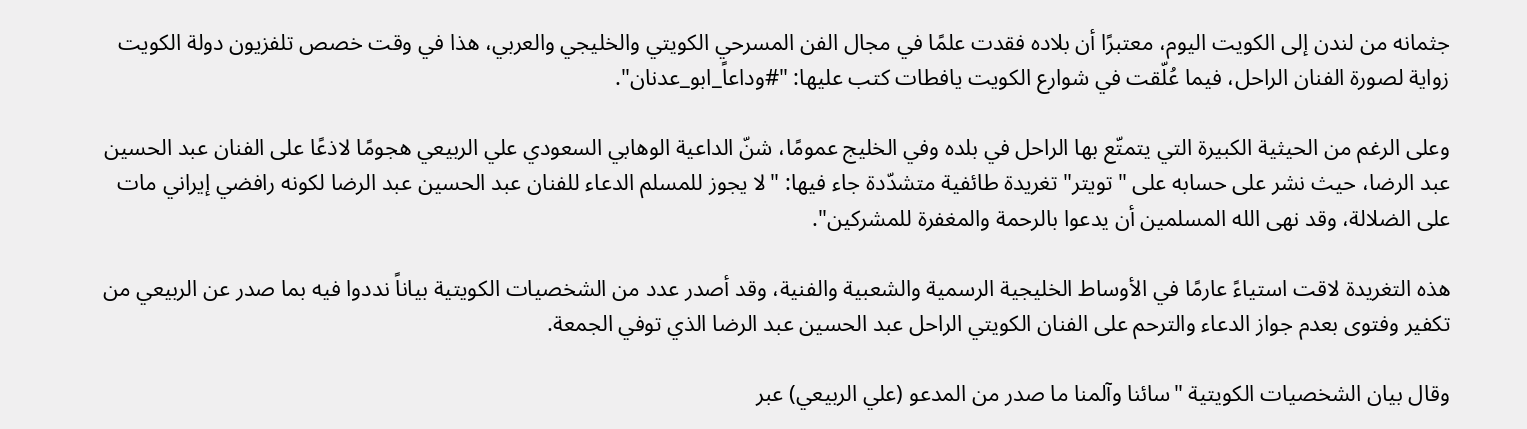جثمانه من لندن إلى الكويت اليوم، معتبرًا أن بلاده فقدت علمًا في مجال الفن المسرحي الكويتي والخليجي والعربي، هذا في وقت خصص تلفزيون دولة الكويت زواية لصورة الفنان الراحل، فيما عُلّقت في شوارع الكويت يافطات كتب عليها: "#وداعاً_ابو_عدنان".

وعلى الرغم من الحيثية الكبيرة التي يتمتّع بها الراحل في بلده وفي الخليج عمومًا، شنّ الداعية الوهابي السعودي علي الربيعي هجومًا لاذعًا على الفنان عبد الحسين عبد الرضا، حيث نشر على حسابه على "تويتر" تغريدة طائفية متشدّدة جاء فيها: "لا يجوز للمسلم الدعاء للفنان عبد الحسين عبد الرضا لكونه رافضي إيراني مات على الضلالة، وقد نهى الله المسلمين أن يدعوا بالرحمة والمغفرة للمشركين".

هذه التغريدة لاقت استياءً عارمًا في الأوساط الخليجية الرسمية والشعبية والفنية، وقد أصدر عدد من الشخصيات الكويتية بياناً نددوا فيه بما صدر عن الربيعي من تكفير وفتوى بعدم جواز الدعاء والترحم على الفنان الكويتي الراحل عبد الحسين عبد الرضا الذي توفي الجمعة.

وقال بيان الشخصيات الكويتية "سائنا وآلمنا ما صدر من المدعو (علي الربيعي) عبر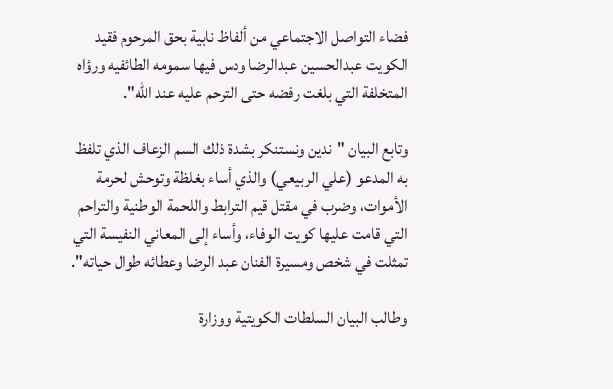فضاء التواصل الاجتماعي من ألفاظ نابية بحق المرحوم فقيد الكويت عبدالحسين عبدالرضا ودس فيها سمومه الطائفيه ورؤاه المتخلفة التي بلغت رفضه حتى الترحم عليه عند الله".

وتابع البيان "ندين ونستنكر بشدة ذلك السم الزعاف الذي تلفظ به المدعو (علي الربيعي) والذي أساء بغلظة وتوحش لحرمة الأموات، وضرب في مقتل قيم الترابط واللحمة الوطنية والتراحم التي قامت عليها كويت الوفاء، وأساء إلى المعاني النفيسة التي تمثلت في شخص ومسيرة الفنان عبد الرضا وعطائه طوال حياته".

وطالب البيان السلطات الكويتية ووزارة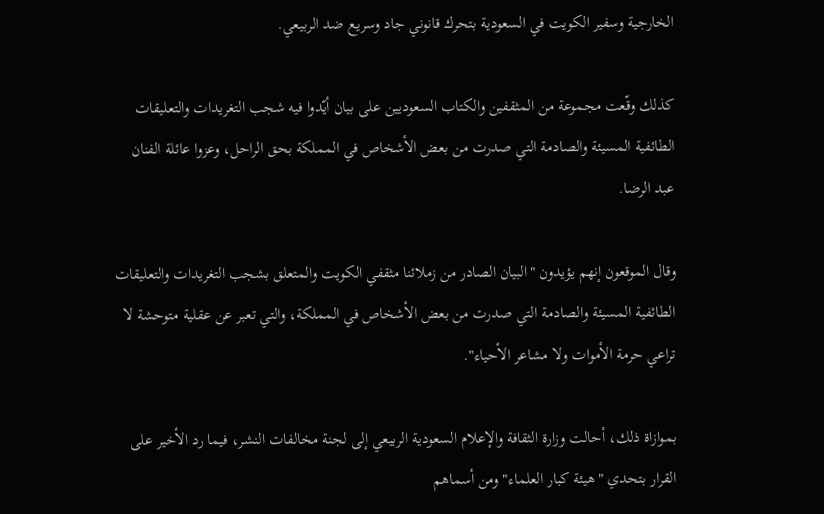الخارجية وسفير الكويت في السعودية بتحرك قانوني جاد وسريع ضد الربيعي.

كذلك وقّعت مجموعة من المثقفين والكتاب السعوديين على بيان أيّدوا فيه شجب التغريدات والتعليقات الطائفية المسيئة والصادمة التي صدرت من بعض الأشخاص في المملكة بحق الراحل، وعزوا عائلة الفنان عبد الرضا.

وقال الموقعون إنهم يؤيدون "البيان الصادر من زملائنا مثقفي الكويت والمتعلق بشجب التغريدات والتعليقات الطائفية المسيئة والصادمة التي صدرت من بعض الأشخاص في المملكة، والتي تعبر عن عقلية متوحشة لا تراعي حرمة الأموات ولا مشاعر الأحياء".

بموازاة ذلك، أحالت وزارة الثقافة والإعلام السعودية الربيعي إلى لجنة مخالفات النشر، فيما رد الأخير على القرار بتحدي "هيئة كبار العلماء" ومن أسماهم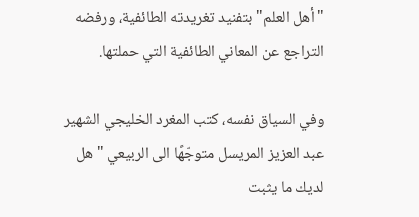"أهل العلم" بتفنيد تغريدته الطائفية، ورفضه التراجع عن المعاني الطائفية التي حملتها.

وفي السياق نفسه، كتب المغرد الخليجي الشهير عبد العزيز المريسل متوجّهًا الى الربيعي "هل لديك ما يثبت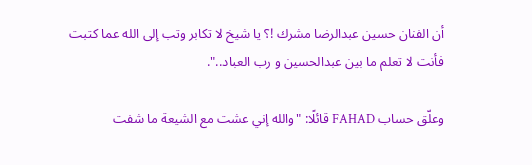أن الفنان حسين عبدالرضا مشرك !؟ يا شيخ لا تكابر وتب إلى الله عما كتبت فأنت لا تعلم ما بين عبدالحسين و رب العباد..".

وعلّق حساب FAHAD قائلًا: "والله إني عشت مع الشيعة ما شفت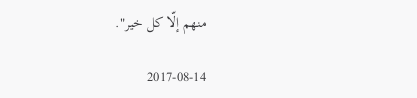منهم إلّا كل خير".

2017-08-14